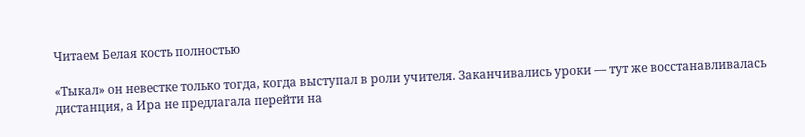Читаем Белая кость полностью

«Тыкал» он невестке только тогда, когда выступал в роли учителя. Заканчивались уроки — тут же восстанавливалась дистанция, а Ира не предлагала перейти на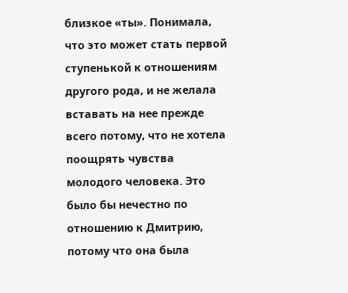близкое «ты». Понимала, что это может стать первой ступенькой к отношениям другого рода, и не желала вставать на нее прежде всего потому, что не хотела поощрять чувства молодого человека. Это было бы нечестно по отношению к Дмитрию, потому что она была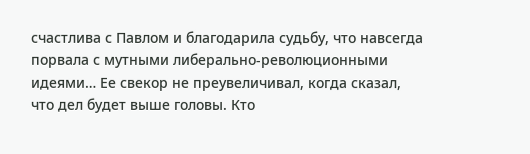счастлива с Павлом и благодарила судьбу, что навсегда порвала с мутными либерально-революционными идеями… Ее свекор не преувеличивал, когда сказал, что дел будет выше головы. Кто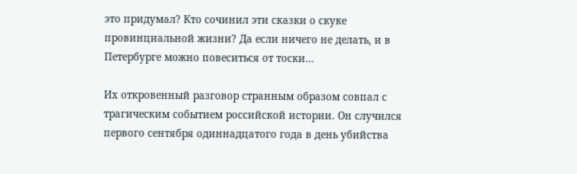это придумал? Кто сочинил эти сказки о скуке провинциальной жизни? Да если ничего не делать, и в Петербурге можно повеситься от тоски…

Их откровенный разговор странным образом совпал с трагическим событием российской истории. Он случился первого сентября одиннадцатого года в день убийства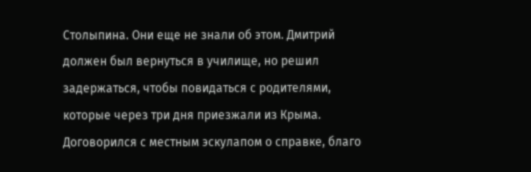Столыпина. Они еще не знали об этом. Дмитрий должен был вернуться в училище, но решил задержаться, чтобы повидаться с родителями, которые через три дня приезжали из Крыма. Договорился с местным эскулапом о справке, благо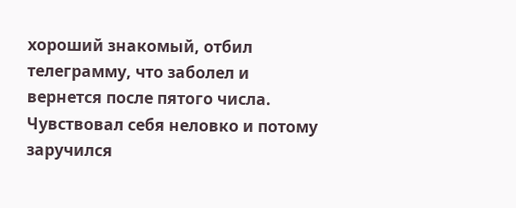хороший знакомый, отбил телеграмму, что заболел и вернется после пятого числа. Чувствовал себя неловко и потому заручился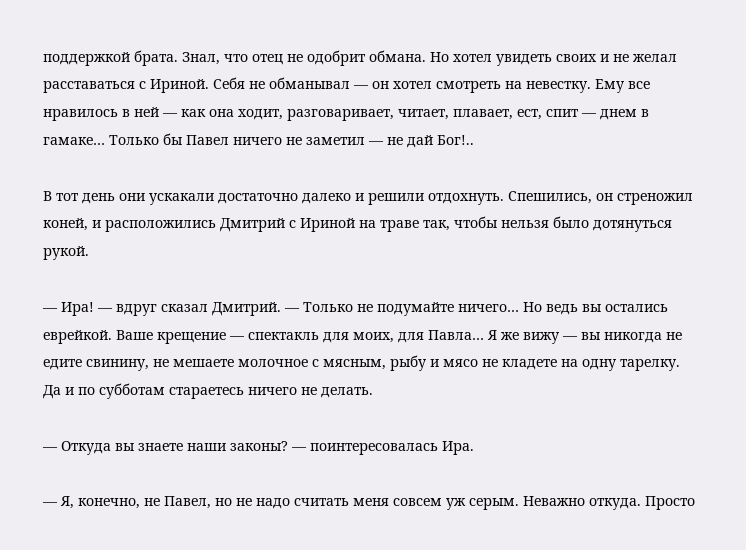поддержкой брата. Знал, что отец не одобрит обмана. Но хотел увидеть своих и не желал расставаться с Ириной. Себя не обманывал — он хотел смотреть на невестку. Ему все нравилось в ней — как она ходит, разговаривает, читает, плавает, ест, спит — днем в гамаке… Только бы Павел ничего не заметил — не дай Бог!..

В тот день они ускакали достаточно далеко и решили отдохнуть. Спешились, он стреножил коней, и расположились Дмитрий с Ириной на траве так, чтобы нельзя было дотянуться рукой.

— Ира! — вдруг сказал Дмитрий. — Только не подумайте ничего… Но ведь вы остались еврейкой. Ваше крещение — спектакль для моих, для Павла… Я же вижу — вы никогда не едите свинину, не мешаете молочное с мясным, рыбу и мясо не кладете на одну тарелку. Да и по субботам стараетесь ничего не делать.

— Откуда вы знаете наши законы? — поинтересовалась Ира.

— Я, конечно, не Павел, но не надо считать меня совсем уж серым. Неважно откуда. Просто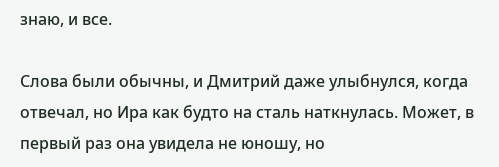знаю, и все.

Слова были обычны, и Дмитрий даже улыбнулся, когда отвечал, но Ира как будто на сталь наткнулась. Может, в первый раз она увидела не юношу, но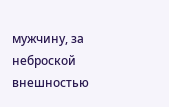мужчину, за неброской внешностью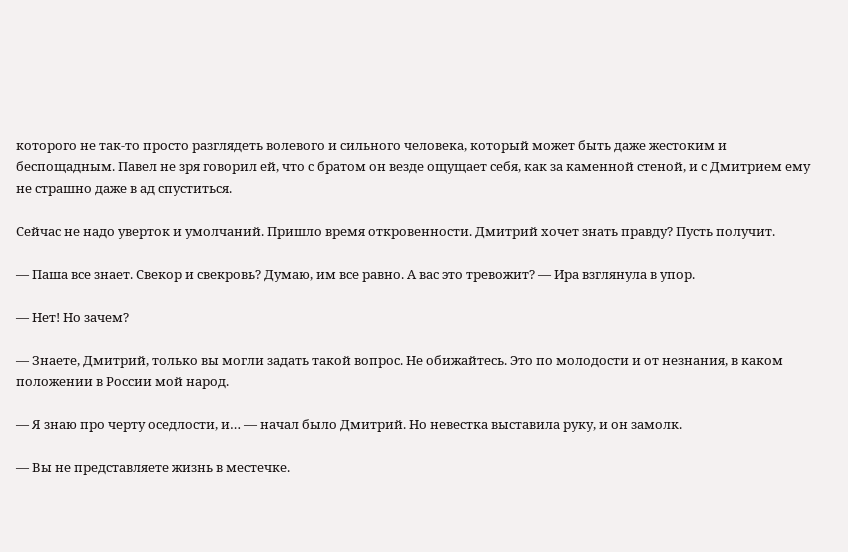которого не так-то просто разглядеть волевого и сильного человека, который может быть даже жестоким и беспощадным. Павел не зря говорил ей, что с братом он везде ощущает себя, как за каменной стеной, и с Дмитрием ему не страшно даже в ад спуститься.

Сейчас не надо уверток и умолчаний. Пришло время откровенности. Дмитрий хочет знать правду? Пусть получит.

— Паша все знает. Свекор и свекровь? Думаю, им все равно. А вас это тревожит? — Ира взглянула в упор.

— Нет! Но зачем?

— Знаете, Дмитрий, только вы могли задать такой вопрос. Не обижайтесь. Это по молодости и от незнания, в каком положении в России мой народ.

— Я знаю про черту оседлости, и… — начал было Дмитрий. Но невестка выставила руку, и он замолк.

— Вы не представляете жизнь в местечке.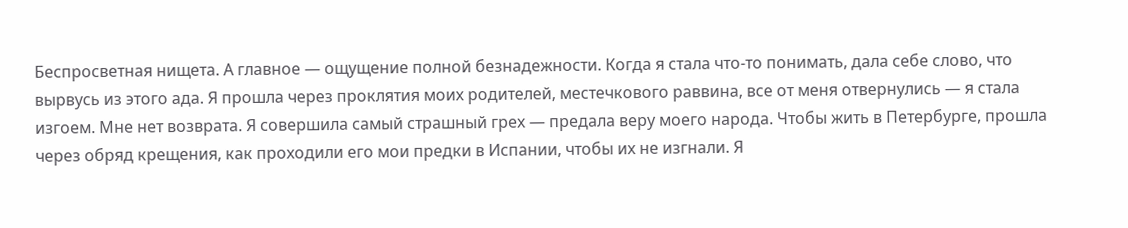Беспросветная нищета. А главное — ощущение полной безнадежности. Когда я стала что-то понимать, дала себе слово, что вырвусь из этого ада. Я прошла через проклятия моих родителей, местечкового раввина, все от меня отвернулись — я стала изгоем. Мне нет возврата. Я совершила самый страшный грех — предала веру моего народа. Чтобы жить в Петербурге, прошла через обряд крещения, как проходили его мои предки в Испании, чтобы их не изгнали. Я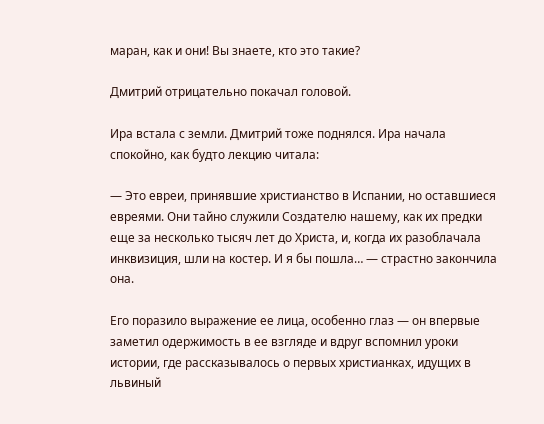маран, как и они! Вы знаете, кто это такие?

Дмитрий отрицательно покачал головой.

Ира встала с земли. Дмитрий тоже поднялся. Ира начала спокойно, как будто лекцию читала:

— Это евреи, принявшие христианство в Испании, но оставшиеся евреями. Они тайно служили Создателю нашему, как их предки еще за несколько тысяч лет до Христа, и, когда их разоблачала инквизиция, шли на костер. И я бы пошла… — страстно закончила она.

Его поразило выражение ее лица, особенно глаз — он впервые заметил одержимость в ее взгляде и вдруг вспомнил уроки истории, где рассказывалось о первых христианках, идущих в львиный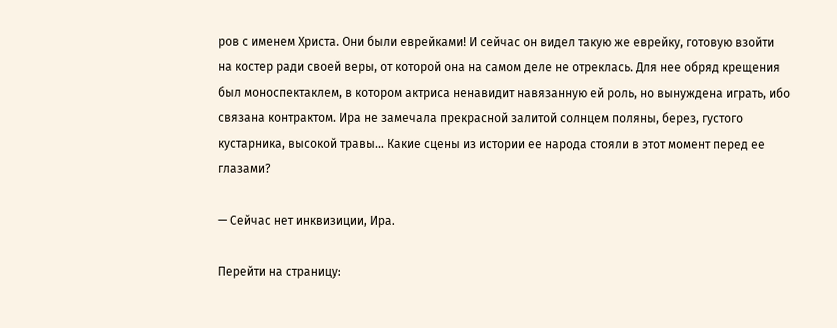ров с именем Христа. Они были еврейками! И сейчас он видел такую же еврейку, готовую взойти на костер ради своей веры, от которой она на самом деле не отреклась. Для нее обряд крещения был моноспектаклем, в котором актриса ненавидит навязанную ей роль, но вынуждена играть, ибо связана контрактом. Ира не замечала прекрасной залитой солнцем поляны, берез, густого кустарника, высокой травы… Какие сцены из истории ее народа стояли в этот момент перед ее глазами?

— Сейчас нет инквизиции, Ира.

Перейти на страницу: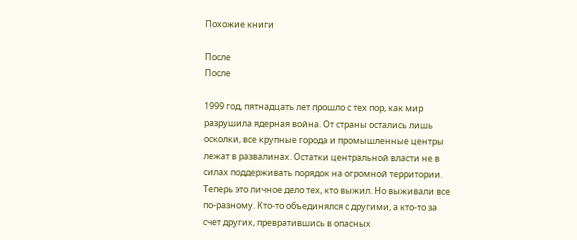Похожие книги

После
После

1999 год, пятнадцать лет прошло с тех пор, как мир разрушила ядерная война. От страны остались лишь осколки, все крупные города и промышленные центры лежат в развалинах. Остатки центральной власти не в силах поддерживать порядок на огромной территории. Теперь это личное дело тех, кто выжил. Но выживали все по-разному. Кто-то объединялся с другими, а кто-то за счет других, превратившись в опасных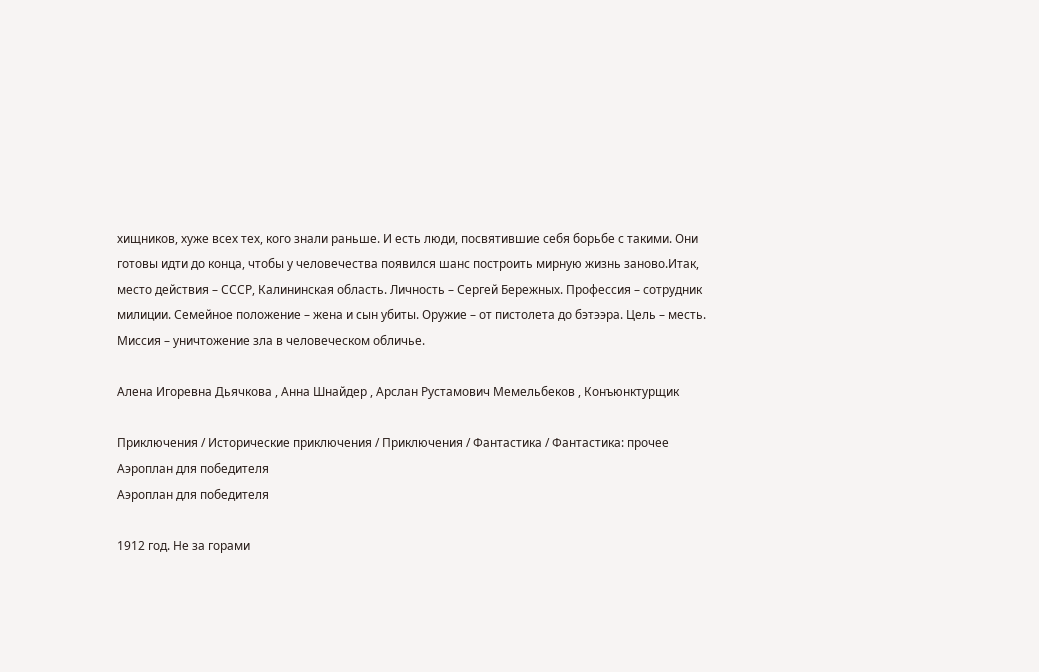хищников, хуже всех тех, кого знали раньше. И есть люди, посвятившие себя борьбе с такими. Они готовы идти до конца, чтобы у человечества появился шанс построить мирную жизнь заново.Итак, место действия – СССР, Калининская область. Личность – Сергей Бережных. Профессия – сотрудник милиции. Семейное положение – жена и сын убиты. Оружие – от пистолета до бэтээра. Цель – месть. Миссия – уничтожение зла в человеческом обличье.

Алена Игоревна Дьячкова , Анна Шнайдер , Арслан Рустамович Мемельбеков , Конъюнктурщик

Приключения / Исторические приключения / Приключения / Фантастика / Фантастика: прочее
Аэроплан для победителя
Аэроплан для победителя

1912 год. Не за горами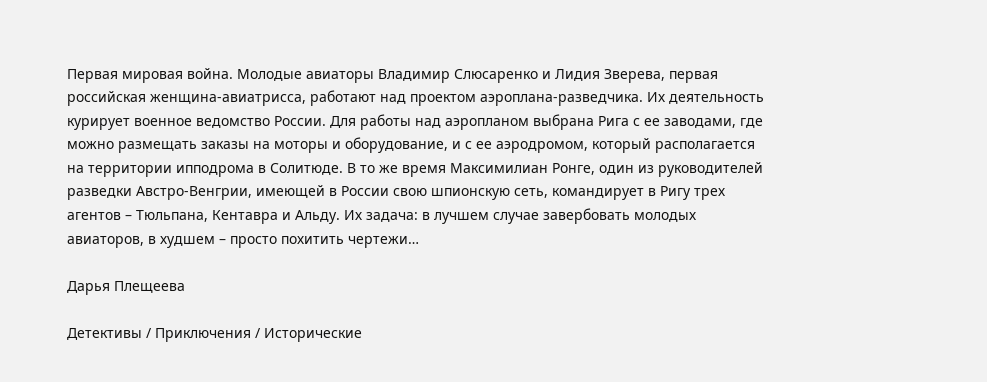Первая мировая война. Молодые авиаторы Владимир Слюсаренко и Лидия Зверева, первая российская женщина-авиатрисса, работают над проектом аэроплана-разведчика. Их деятельность курирует военное ведомство России. Для работы над аэропланом выбрана Рига с ее заводами, где можно размещать заказы на моторы и оборудование, и с ее аэродромом, который располагается на территории ипподрома в Солитюде. В то же время Максимилиан Ронге, один из руководителей разведки Австро-Венгрии, имеющей в России свою шпионскую сеть, командирует в Ригу трех агентов – Тюльпана, Кентавра и Альду. Их задача: в лучшем случае завербовать молодых авиаторов, в худшем – просто похитить чертежи…

Дарья Плещеева

Детективы / Приключения / Исторические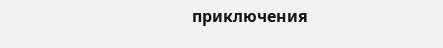приключения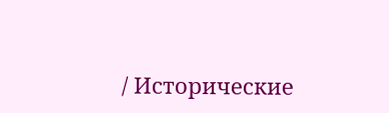/ Исторические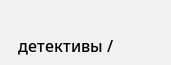детективы /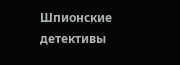Шпионские детективы